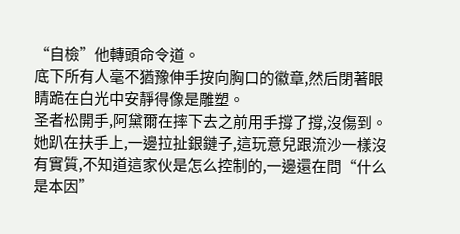“自檢”他轉頭命令道。
底下所有人毫不猶豫伸手按向胸口的徽章,然后閉著眼睛跪在白光中安靜得像是雕塑。
圣者松開手,阿黛爾在摔下去之前用手撐了撐,沒傷到。
她趴在扶手上,一邊拉扯銀鏈子,這玩意兒跟流沙一樣沒有實質,不知道這家伙是怎么控制的,一邊還在問“什么是本因”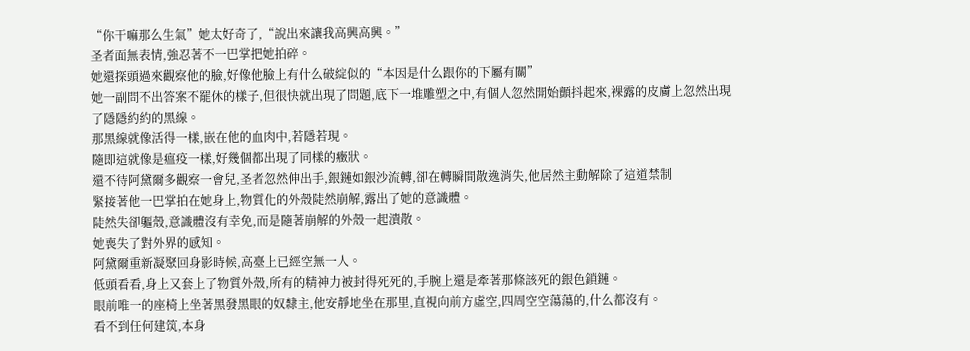“你干嘛那么生氣”她太好奇了,“說出來讓我高興高興。”
圣者面無表情,強忍著不一巴掌把她拍碎。
她還探頭過來觀察他的臉,好像他臉上有什么破綻似的“本因是什么跟你的下屬有關”
她一副問不出答案不罷休的樣子,但很快就出現了問題,底下一堆雕塑之中,有個人忽然開始顫抖起來,裸露的皮膚上忽然出現了隱隱約約的黑線。
那黑線就像活得一樣,嵌在他的血肉中,若隱若現。
隨即這就像是瘟疫一樣,好幾個都出現了同樣的癥狀。
還不待阿黛爾多觀察一會兒,圣者忽然伸出手,銀鏈如銀沙流轉,卻在轉瞬間散逸消失,他居然主動解除了這道禁制
緊接著他一巴掌拍在她身上,物質化的外殼陡然崩解,露出了她的意識體。
陡然失卻軀殼,意識體沒有幸免,而是隨著崩解的外殼一起潰散。
她喪失了對外界的感知。
阿黛爾重新凝聚回身影時候,高臺上已經空無一人。
低頭看看,身上又套上了物質外殼,所有的精神力被封得死死的,手腕上還是牽著那條該死的銀色鎖鏈。
眼前唯一的座椅上坐著黑發黑眼的奴隸主,他安靜地坐在那里,直視向前方虛空,四周空空蕩蕩的,什么都沒有。
看不到任何建筑,本身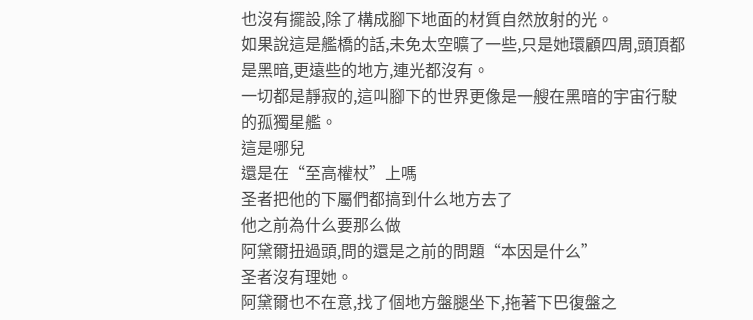也沒有擺設,除了構成腳下地面的材質自然放射的光。
如果說這是艦橋的話,未免太空曠了一些,只是她環顧四周,頭頂都是黑暗,更遠些的地方,連光都沒有。
一切都是靜寂的,這叫腳下的世界更像是一艘在黑暗的宇宙行駛的孤獨星艦。
這是哪兒
還是在“至高權杖”上嗎
圣者把他的下屬們都搞到什么地方去了
他之前為什么要那么做
阿黛爾扭過頭,問的還是之前的問題“本因是什么”
圣者沒有理她。
阿黛爾也不在意,找了個地方盤腿坐下,拖著下巴復盤之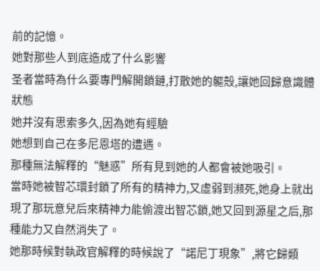前的記憶。
她對那些人到底造成了什么影響
圣者當時為什么要專門解開鎖鏈,打散她的軀殼,讓她回歸意識體狀態
她并沒有思索多久,因為她有經驗
她想到自己在多尼恩塔的遭遇。
那種無法解釋的“魅惑”所有見到她的人都會被她吸引。
當時她被智芯環封鎖了所有的精神力,又虛弱到瀕死,她身上就出現了那玩意兒后來精神力能偷渡出智芯鎖,她又回到源星之后,那種能力又自然消失了。
她那時候對執政官解釋的時候說了“諾尼丁現象”,將它歸類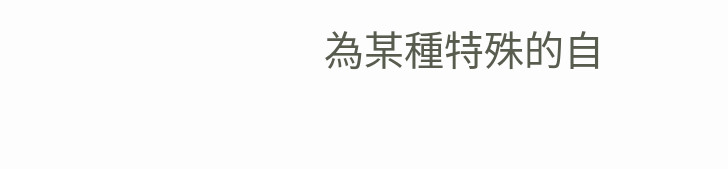為某種特殊的自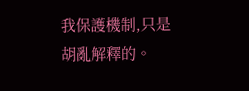我保護機制,只是胡亂解釋的。